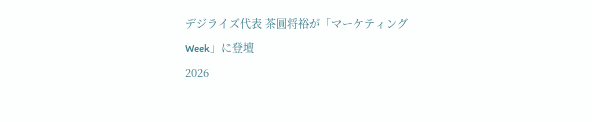デジライズ代表 茶圓将裕が「マーケティングWeek」に登壇
2026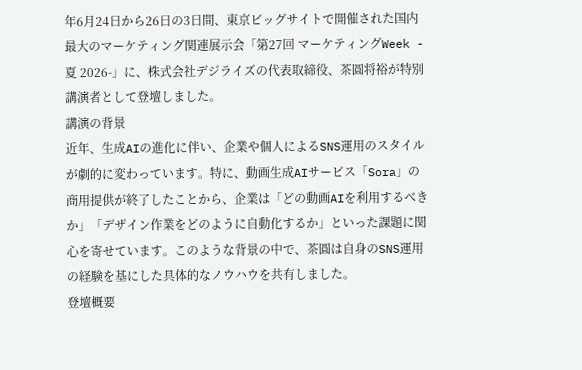年6月24日から26日の3日間、東京ビッグサイトで開催された国内最大のマーケティング関連展示会「第27回 マーケティングWeek - 夏 2026-」に、株式会社デジライズの代表取締役、茶圓将裕が特別講演者として登壇しました。
講演の背景
近年、生成AIの進化に伴い、企業や個人によるSNS運用のスタイルが劇的に変わっています。特に、動画生成AIサービス「Sora」の商用提供が終了したことから、企業は「どの動画AIを利用するべきか」「デザイン作業をどのように自動化するか」といった課題に関心を寄せています。このような背景の中で、茶圓は自身のSNS運用の経験を基にした具体的なノウハウを共有しました。
登壇概要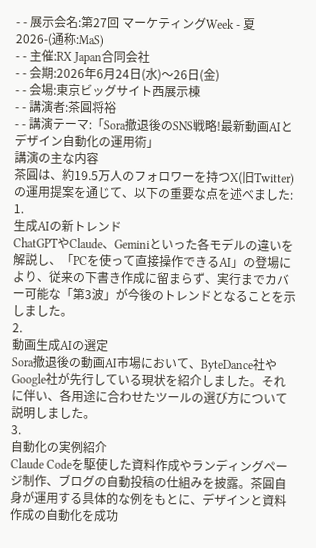- - 展示会名:第27回 マーケティングWeek - 夏 2026-(通称:MaS)
- - 主催:RX Japan合同会社
- - 会期:2026年6月24日(水)〜26日(金)
- - 会場:東京ビッグサイト西展示棟
- - 講演者:茶圓将裕
- - 講演テーマ:「Sora撤退後のSNS戦略!最新動画AIとデザイン自動化の運用術」
講演の主な内容
茶圓は、約19.5万人のフォロワーを持つX(旧Twitter)の運用提案を通じて、以下の重要な点を述べました:
1.
生成AIの新トレンド
ChatGPTやClaude、Geminiといった各モデルの違いを解説し、「PCを使って直接操作できるAI」の登場により、従来の下書き作成に留まらず、実行までカバー可能な「第3波」が今後のトレンドとなることを示しました。
2.
動画生成AIの選定
Sora撤退後の動画AI市場において、ByteDance社やGoogle社が先行している現状を紹介しました。それに伴い、各用途に合わせたツールの選び方について説明しました。
3.
自動化の実例紹介
Claude Codeを駆使した資料作成やランディングページ制作、ブログの自動投稿の仕組みを披露。茶圓自身が運用する具体的な例をもとに、デザインと資料作成の自動化を成功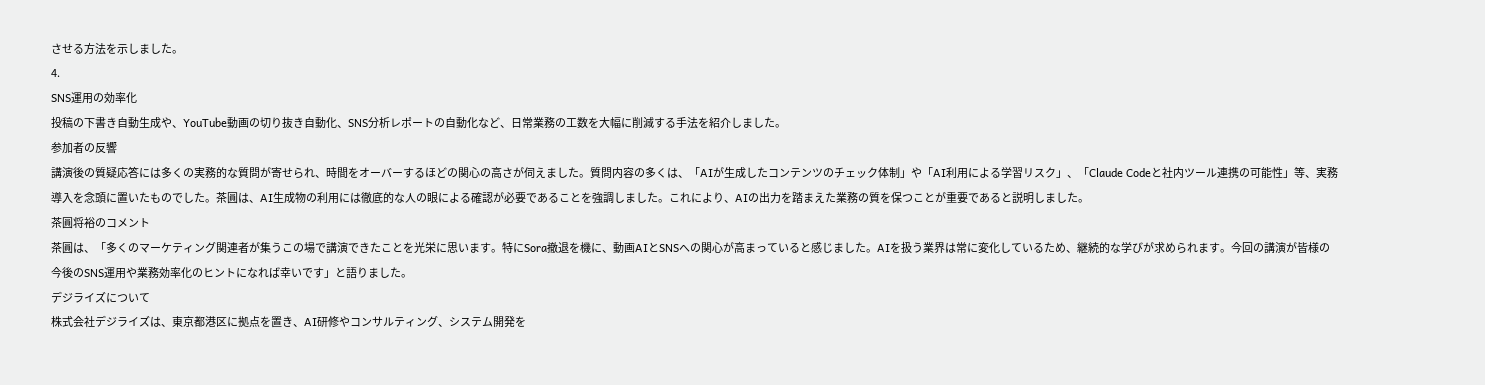させる方法を示しました。
4.
SNS運用の効率化
投稿の下書き自動生成や、YouTube動画の切り抜き自動化、SNS分析レポートの自動化など、日常業務の工数を大幅に削減する手法を紹介しました。
参加者の反響
講演後の質疑応答には多くの実務的な質問が寄せられ、時間をオーバーするほどの関心の高さが伺えました。質問内容の多くは、「AIが生成したコンテンツのチェック体制」や「AI利用による学習リスク」、「Claude Codeと社内ツール連携の可能性」等、実務導入を念頭に置いたものでした。茶圓は、AI生成物の利用には徹底的な人の眼による確認が必要であることを強調しました。これにより、AIの出力を踏まえた業務の質を保つことが重要であると説明しました。
茶圓将裕のコメント
茶圓は、「多くのマーケティング関連者が集うこの場で講演できたことを光栄に思います。特にSora撤退を機に、動画AIとSNSへの関心が高まっていると感じました。AIを扱う業界は常に変化しているため、継続的な学びが求められます。今回の講演が皆様の今後のSNS運用や業務効率化のヒントになれば幸いです」と語りました。
デジライズについて
株式会社デジライズは、東京都港区に拠点を置き、AI研修やコンサルティング、システム開発を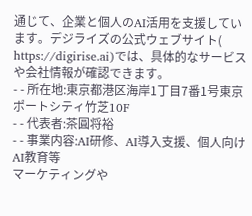通じて、企業と個人のAI活用を支援しています。デジライズの公式ウェブサイト(
https://digirise.ai)では、具体的なサービスや会社情報が確認できます。
- - 所在地:東京都港区海岸1丁目7番1号東京ポートシティ竹芝10F
- - 代表者:茶圓将裕
- - 事業内容:AI研修、AI導入支援、個人向けAI教育等
マーケティングや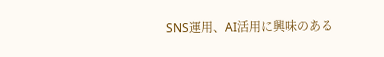SNS運用、AI活用に興味のある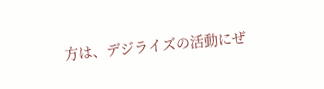方は、デジライズの活動にぜ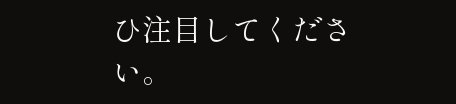ひ注目してください。